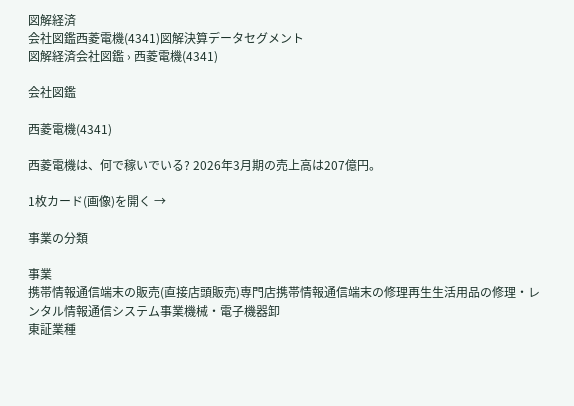図解経済
会社図鑑西菱電機(4341)図解決算データセグメント
図解経済会社図鑑 › 西菱電機(4341)

会社図鑑

西菱電機(4341)

西菱電機は、何で稼いでいる? 2026年3月期の売上高は207億円。

1枚カード(画像)を開く →

事業の分類

事業
携帯情報通信端末の販売(直接店頭販売)専門店携帯情報通信端末の修理再生生活用品の修理・レンタル情報通信システム事業機械・電子機器卸
東証業種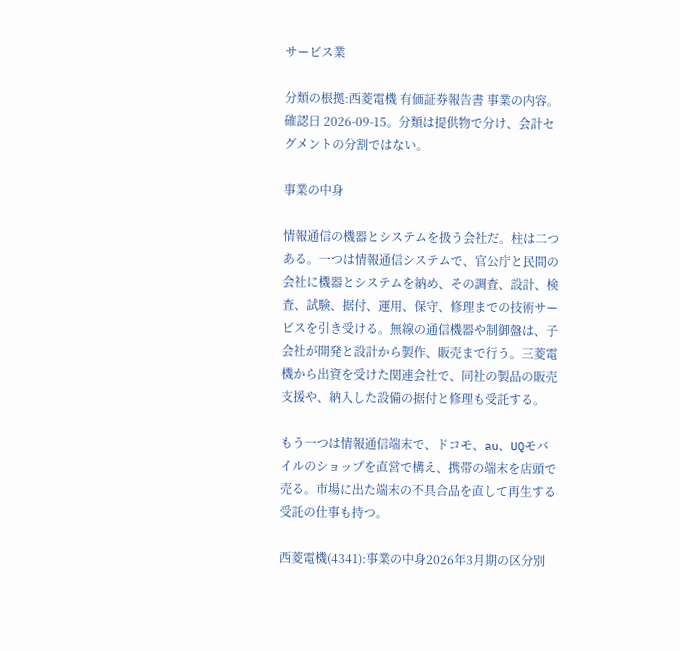サービス業

分類の根拠:西菱電機 有価証券報告書 事業の内容。確認日 2026-09-15。分類は提供物で分け、会計セグメントの分割ではない。

事業の中身

情報通信の機器とシステムを扱う会社だ。柱は二つある。一つは情報通信システムで、官公庁と民間の会社に機器とシステムを納め、その調査、設計、検査、試験、据付、運用、保守、修理までの技術サービスを引き受ける。無線の通信機器や制御盤は、子会社が開発と設計から製作、販売まで行う。三菱電機から出資を受けた関連会社で、同社の製品の販売支援や、納入した設備の据付と修理も受託する。

もう一つは情報通信端末で、ドコモ、au、UQモバイルのショップを直営で構え、携帯の端末を店頭で売る。市場に出た端末の不具合品を直して再生する受託の仕事も持つ。

西菱電機(4341):事業の中身2026年3月期の区分別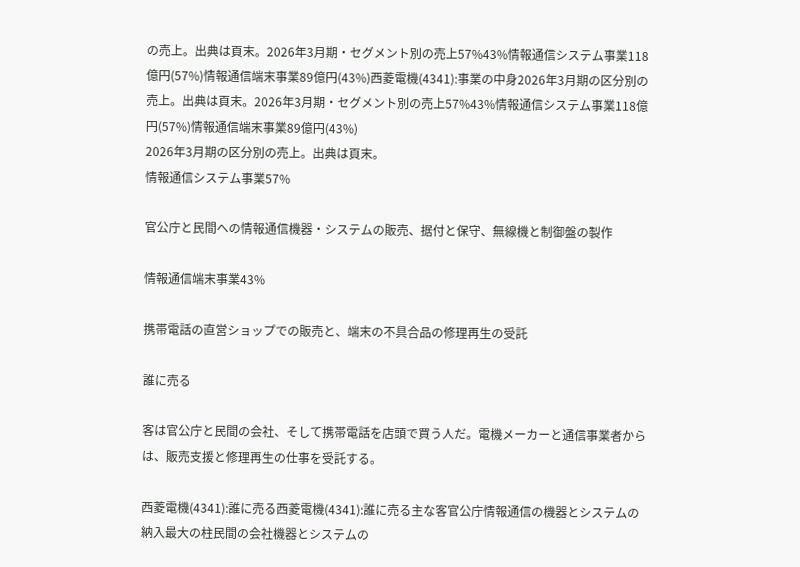の売上。出典は頁末。2026年3月期・セグメント別の売上57%43%情報通信システム事業118億円(57%)情報通信端末事業89億円(43%)西菱電機(4341):事業の中身2026年3月期の区分別の売上。出典は頁末。2026年3月期・セグメント別の売上57%43%情報通信システム事業118億円(57%)情報通信端末事業89億円(43%)
2026年3月期の区分別の売上。出典は頁末。
情報通信システム事業57%

官公庁と民間への情報通信機器・システムの販売、据付と保守、無線機と制御盤の製作

情報通信端末事業43%

携帯電話の直営ショップでの販売と、端末の不具合品の修理再生の受託

誰に売る

客は官公庁と民間の会社、そして携帯電話を店頭で買う人だ。電機メーカーと通信事業者からは、販売支援と修理再生の仕事を受託する。

西菱電機(4341):誰に売る西菱電機(4341):誰に売る主な客官公庁情報通信の機器とシステムの納入最大の柱民間の会社機器とシステムの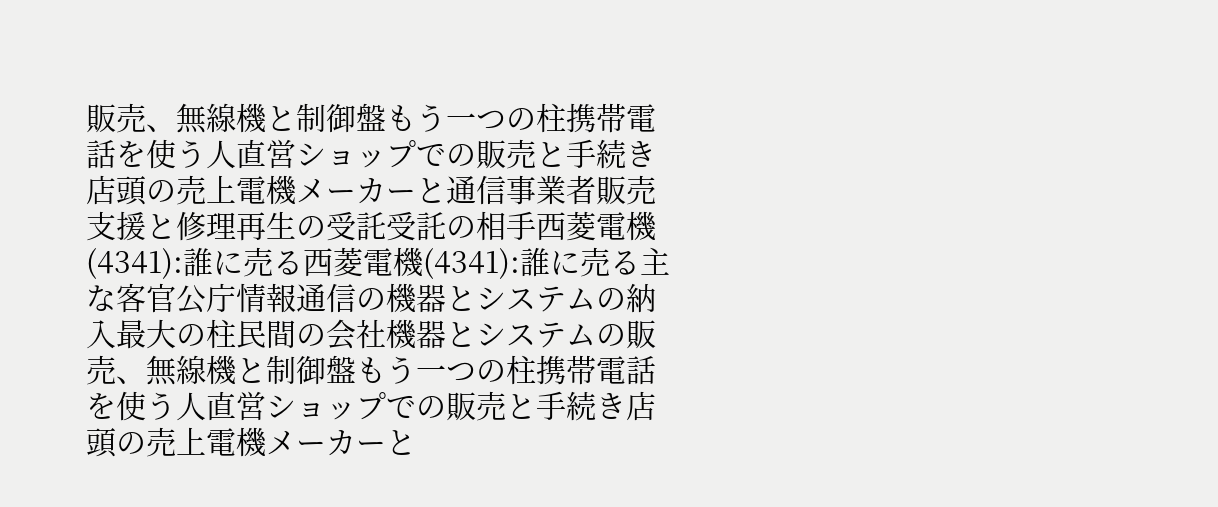販売、無線機と制御盤もう一つの柱携帯電話を使う人直営ショップでの販売と手続き店頭の売上電機メーカーと通信事業者販売支援と修理再生の受託受託の相手西菱電機(4341):誰に売る西菱電機(4341):誰に売る主な客官公庁情報通信の機器とシステムの納入最大の柱民間の会社機器とシステムの販売、無線機と制御盤もう一つの柱携帯電話を使う人直営ショップでの販売と手続き店頭の売上電機メーカーと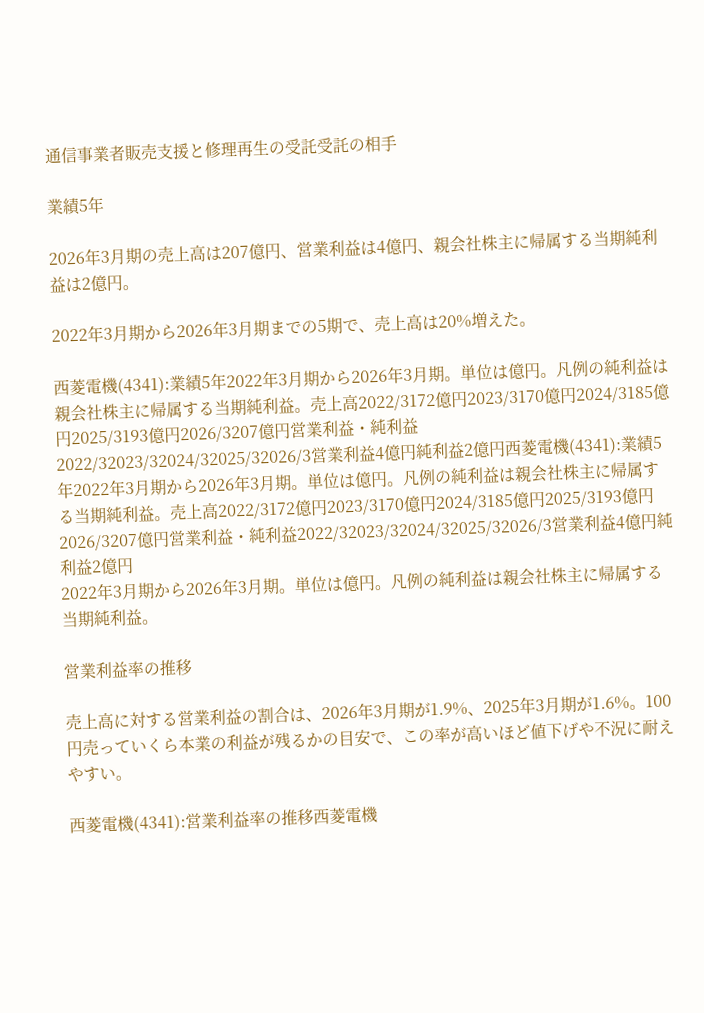通信事業者販売支援と修理再生の受託受託の相手

業績5年

2026年3月期の売上高は207億円、営業利益は4億円、親会社株主に帰属する当期純利益は2億円。

2022年3月期から2026年3月期までの5期で、売上高は20%増えた。

西菱電機(4341):業績5年2022年3月期から2026年3月期。単位は億円。凡例の純利益は親会社株主に帰属する当期純利益。売上高2022/3172億円2023/3170億円2024/3185億円2025/3193億円2026/3207億円営業利益・純利益2022/32023/32024/32025/32026/3営業利益4億円純利益2億円西菱電機(4341):業績5年2022年3月期から2026年3月期。単位は億円。凡例の純利益は親会社株主に帰属する当期純利益。売上高2022/3172億円2023/3170億円2024/3185億円2025/3193億円2026/3207億円営業利益・純利益2022/32023/32024/32025/32026/3営業利益4億円純利益2億円
2022年3月期から2026年3月期。単位は億円。凡例の純利益は親会社株主に帰属する当期純利益。

営業利益率の推移

売上高に対する営業利益の割合は、2026年3月期が1.9%、2025年3月期が1.6%。100円売っていくら本業の利益が残るかの目安で、この率が高いほど値下げや不況に耐えやすい。

西菱電機(4341):営業利益率の推移西菱電機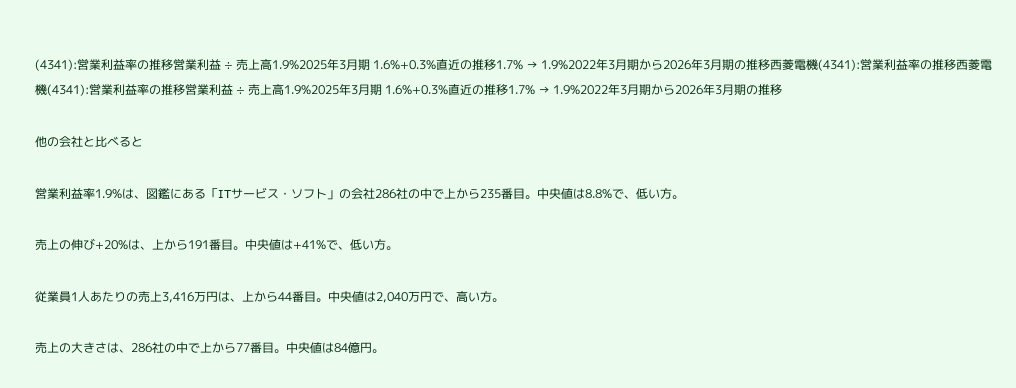(4341):営業利益率の推移営業利益 ÷ 売上高1.9%2025年3月期 1.6%+0.3%直近の推移1.7% → 1.9%2022年3月期から2026年3月期の推移西菱電機(4341):営業利益率の推移西菱電機(4341):営業利益率の推移営業利益 ÷ 売上高1.9%2025年3月期 1.6%+0.3%直近の推移1.7% → 1.9%2022年3月期から2026年3月期の推移

他の会社と比べると

営業利益率1.9%は、図鑑にある「ITサービス・ソフト」の会社286社の中で上から235番目。中央値は8.8%で、低い方。

売上の伸び+20%は、上から191番目。中央値は+41%で、低い方。

従業員1人あたりの売上3,416万円は、上から44番目。中央値は2,040万円で、高い方。

売上の大きさは、286社の中で上から77番目。中央値は84億円。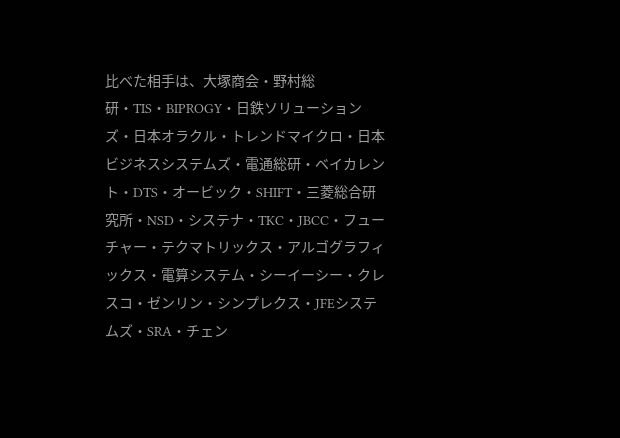比べた相手は、大塚商会・野村総研・TIS・BIPROGY・日鉄ソリューションズ・日本オラクル・トレンドマイクロ・日本ビジネスシステムズ・電通総研・ベイカレント・DTS・オービック・SHIFT・三菱総合研究所・NSD・システナ・TKC・JBCC・フューチャー・テクマトリックス・アルゴグラフィックス・電算システム・シーイーシー・クレスコ・ゼンリン・シンプレクス・JFEシステムズ・SRA・チェン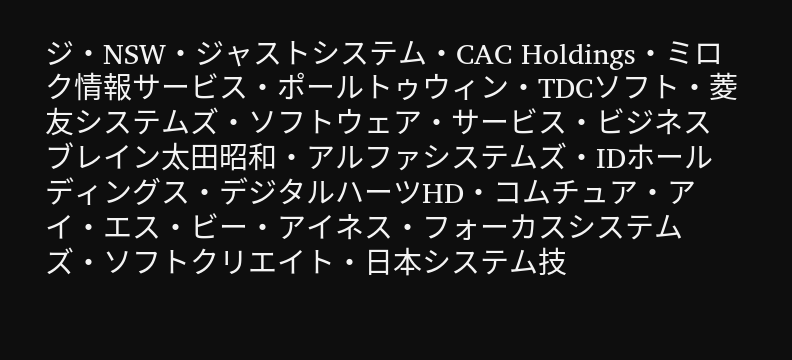ジ・NSW・ジャストシステム・CAC Holdings・ミロク情報サービス・ポールトゥウィン・TDCソフト・菱友システムズ・ソフトウェア・サービス・ビジネスブレイン太田昭和・アルファシステムズ・IDホールディングス・デジタルハーツHD・コムチュア・アイ・エス・ビー・アイネス・フォーカスシステムズ・ソフトクリエイト・日本システム技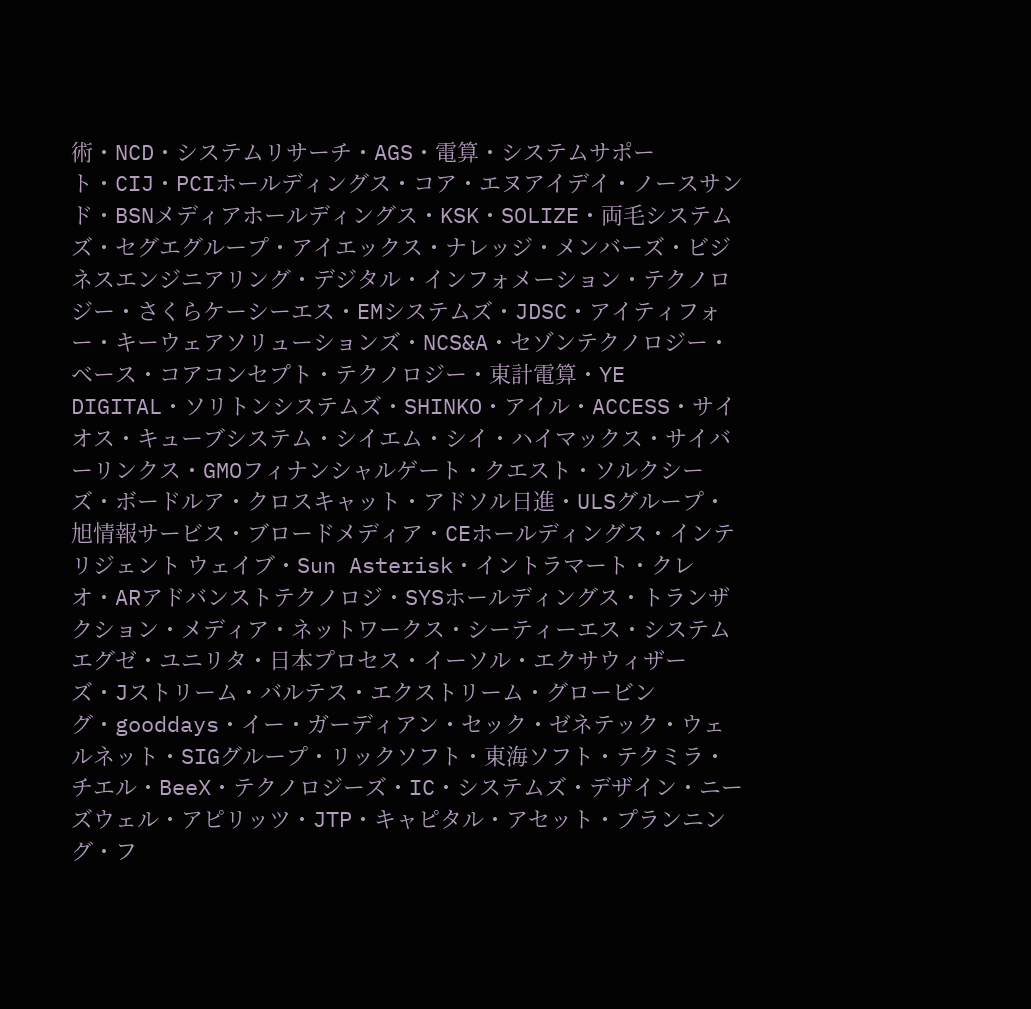術・NCD・システムリサーチ・AGS・電算・システムサポート・CIJ・PCIホールディングス・コア・エヌアイデイ・ノースサンド・BSNメディアホールディングス・KSK・SOLIZE・両毛システムズ・セグエグループ・アイエックス・ナレッジ・メンバーズ・ビジネスエンジニアリング・デジタル・インフォメーション・テクノロジー・さくらケーシーエス・EMシステムズ・JDSC・アイティフォー・キーウェアソリューションズ・NCS&A・セゾンテクノロジー・ベース・コアコンセプト・テクノロジー・東計電算・YE DIGITAL・ソリトンシステムズ・SHINKO・アイル・ACCESS・サイオス・キューブシステム・シイエム・シイ・ハイマックス・サイバーリンクス・GMOフィナンシャルゲート・クエスト・ソルクシーズ・ボードルア・クロスキャット・アドソル日進・ULSグループ・旭情報サービス・ブロードメディア・CEホールディングス・インテリジェント ウェイブ・Sun Asterisk・イントラマート・クレオ・ARアドバンストテクノロジ・SYSホールディングス・トランザクション・メディア・ネットワークス・シーティーエス・システムエグゼ・ユニリタ・日本プロセス・イーソル・エクサウィザーズ・Jストリーム・バルテス・エクストリーム・グロービング・gooddays・イー・ガーディアン・セック・ゼネテック・ウェルネット・SIGグループ・リックソフト・東海ソフト・テクミラ・チエル・BeeX・テクノロジーズ・IC・システムズ・デザイン・ニーズウェル・アピリッツ・JTP・キャピタル・アセット・プランニング・フ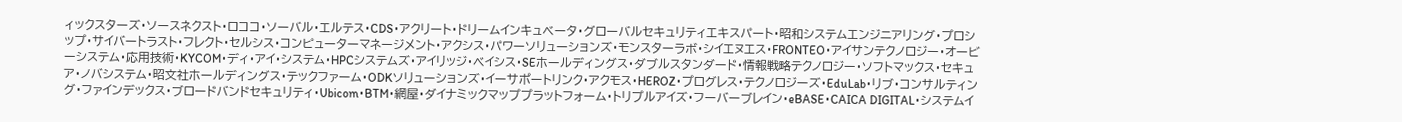ィックスターズ・ソースネクスト・ロココ・ソーバル・エルテス・CDS・アクリート・ドリームインキュベータ・グローバルセキュリティエキスパート・昭和システムエンジニアリング・プロシップ・サイバートラスト・フレクト・セルシス・コンピューターマネージメント・アクシス・パワーソリューションズ・モンスターラボ・シイエヌエス・FRONTEO・アイサンテクノロジー・オービーシステム・応用技術・KYCOM・ディ・アイ・システム・HPCシステムズ・アイリッジ・ベイシス・SEホールディングス・ダブルスタンダード・情報戦略テクノロジー・ソフトマックス・セキュア・ノバシステム・昭文社ホールディングス・テックファーム・ODKソリューションズ・イーサポートリンク・アクモス・HEROZ・プログレス・テクノロジーズ・EduLab・リブ・コンサルティング・ファインデックス・ブロードバンドセキュリティ・Ubicom・BTM・網屋・ダイナミックマッププラットフォーム・トリプルアイズ・フーバーブレイン・eBASE・CAICA DIGITAL・システムイ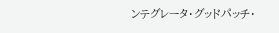ンテグレータ・グッドパッチ・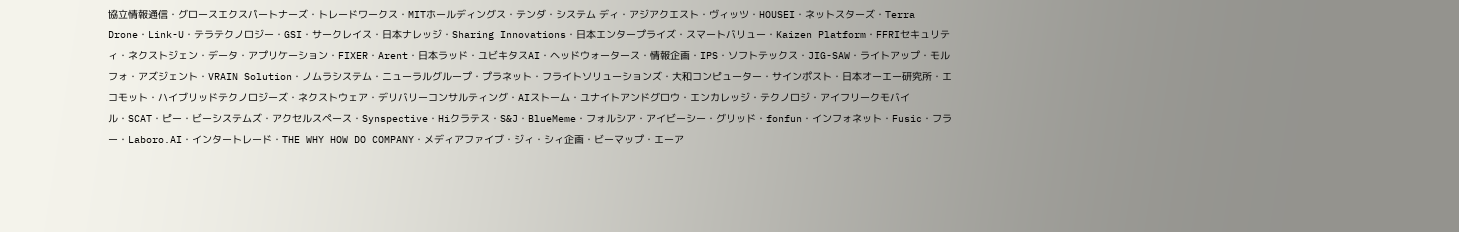協立情報通信・グロースエクスパートナーズ・トレードワークス・MITホールディングス・テンダ・システム ディ・アジアクエスト・ヴィッツ・HOUSEI・ネットスターズ・Terra Drone・Link-U・テラテクノロジー・GSI・サークレイス・日本ナレッジ・Sharing Innovations・日本エンタープライズ・スマートバリュー・Kaizen Platform・FFRIセキュリティ・ネクストジェン・データ・アプリケーション・FIXER・Arent・日本ラッド・ユビキタスAI・ヘッドウォータース・情報企画・IPS・ソフトテックス・JIG-SAW・ライトアップ・モルフォ・アズジェント・VRAIN Solution・ノムラシステム・ニューラルグループ・プラネット・フライトソリューションズ・大和コンピューター・サインポスト・日本オーエー研究所・エコモット・ハイブリッドテクノロジーズ・ネクストウェア・デリバリーコンサルティング・AIストーム・ユナイトアンドグロウ・エンカレッジ・テクノロジ・アイフリークモバイル・SCAT・ピー・ビーシステムズ・アクセルスペース・Synspective・Hiクラテス・S&J・BlueMeme・フォルシア・アイビーシー・グリッド・fonfun・インフォネット・Fusic・フラー・Laboro.AI・インタートレード・THE WHY HOW DO COMPANY・メディアファイブ・ジィ・シィ企画・ビーマップ・エーア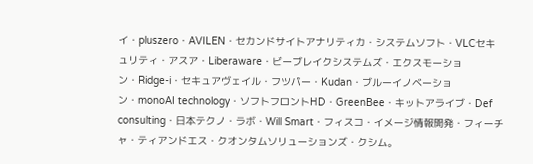イ・pluszero・AVILEN・セカンドサイトアナリティカ・システムソフト・VLCセキュリティ・アスア・Liberaware・ビーブレイクシステムズ・エクスモーション・Ridge-i・セキュアヴェイル・フツパー・Kudan・ブルーイノベーション・monoAI technology・ソフトフロントHD・GreenBee・キットアライブ・Def consulting・日本テクノ・ラボ・Will Smart・フィスコ・イメージ情報開発・フィーチャ・ティアンドエス・クオンタムソリューションズ・クシム。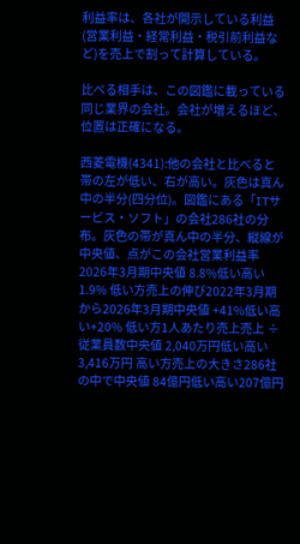利益率は、各社が開示している利益(営業利益・経常利益・税引前利益など)を売上で割って計算している。

比べる相手は、この図鑑に載っている同じ業界の会社。会社が増えるほど、位置は正確になる。

西菱電機(4341):他の会社と比べると帯の左が低い、右が高い。灰色は真ん中の半分(四分位)。図鑑にある「ITサービス・ソフト」の会社286社の分布。灰色の帯が真ん中の半分、縦線が中央値、点がこの会社営業利益率2026年3月期中央値 8.8%低い高い1.9% 低い方売上の伸び2022年3月期から2026年3月期中央値 +41%低い高い+20% 低い方1人あたり売上売上 ÷ 従業員数中央値 2,040万円低い高い3,416万円 高い方売上の大きさ286社の中で中央値 84億円低い高い207億円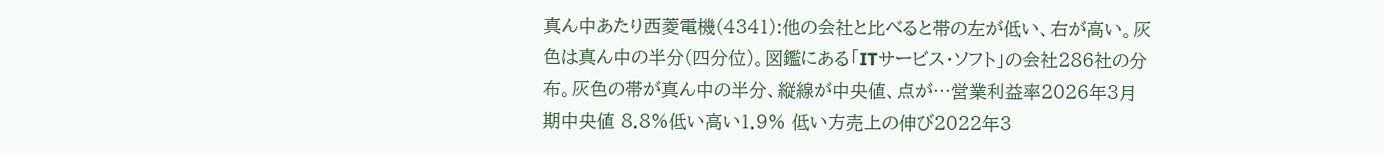真ん中あたり西菱電機(4341):他の会社と比べると帯の左が低い、右が高い。灰色は真ん中の半分(四分位)。図鑑にある「ITサービス・ソフト」の会社286社の分布。灰色の帯が真ん中の半分、縦線が中央値、点が…営業利益率2026年3月期中央値 8.8%低い高い1.9% 低い方売上の伸び2022年3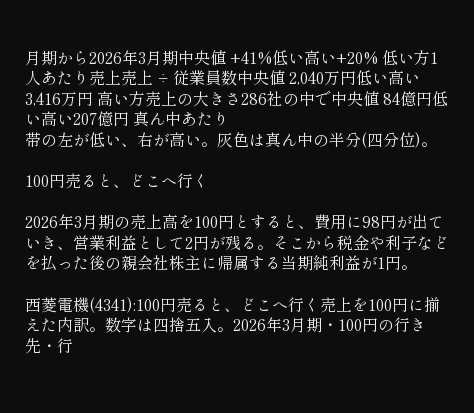月期から2026年3月期中央値 +41%低い高い+20% 低い方1人あたり売上売上 ÷ 従業員数中央値 2,040万円低い高い3,416万円 高い方売上の大きさ286社の中で中央値 84億円低い高い207億円 真ん中あたり
帯の左が低い、右が高い。灰色は真ん中の半分(四分位)。

100円売ると、どこへ行く

2026年3月期の売上高を100円とすると、費用に98円が出ていき、営業利益として2円が残る。そこから税金や利子などを払った後の親会社株主に帰属する当期純利益が1円。

西菱電機(4341):100円売ると、どこへ行く売上を100円に揃えた内訳。数字は四捨五入。2026年3月期・100円の行き先・行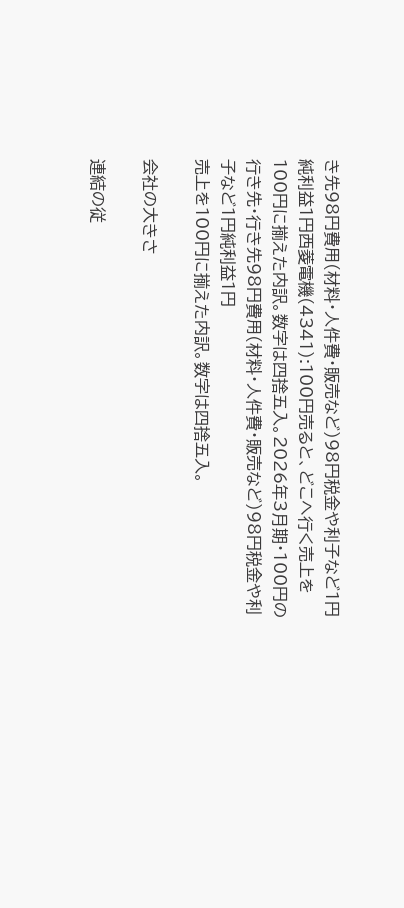き先98円費用(材料・人件費・販売など)98円税金や利子など1円純利益1円西菱電機(4341):100円売ると、どこへ行く売上を100円に揃えた内訳。数字は四捨五入。2026年3月期・100円の行き先・行き先98円費用(材料・人件費・販売など)98円税金や利子など1円純利益1円
売上を100円に揃えた内訳。数字は四捨五入。

会社の大きさ

連結の従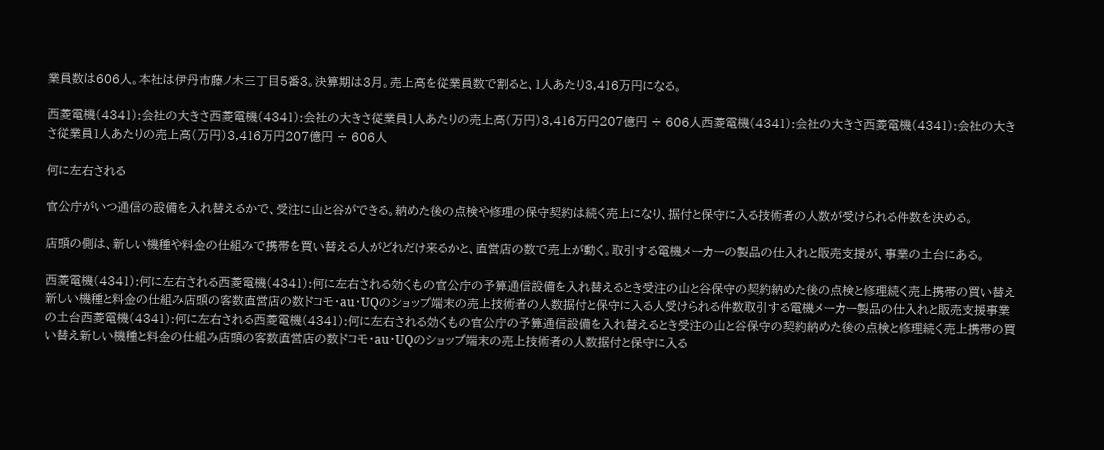業員数は606人。本社は伊丹市藤ノ木三丁目5番3。決算期は3月。売上高を従業員数で割ると、1人あたり3,416万円になる。

西菱電機(4341):会社の大きさ西菱電機(4341):会社の大きさ従業員1人あたりの売上高(万円)3,416万円207億円 ÷ 606人西菱電機(4341):会社の大きさ西菱電機(4341):会社の大きさ従業員1人あたりの売上高(万円)3,416万円207億円 ÷ 606人

何に左右される

官公庁がいつ通信の設備を入れ替えるかで、受注に山と谷ができる。納めた後の点検や修理の保守契約は続く売上になり、据付と保守に入る技術者の人数が受けられる件数を決める。

店頭の側は、新しい機種や料金の仕組みで携帯を買い替える人がどれだけ来るかと、直営店の数で売上が動く。取引する電機メーカーの製品の仕入れと販売支援が、事業の土台にある。

西菱電機(4341):何に左右される西菱電機(4341):何に左右される効くもの官公庁の予算通信設備を入れ替えるとき受注の山と谷保守の契約納めた後の点検と修理続く売上携帯の買い替え新しい機種と料金の仕組み店頭の客数直営店の数ドコモ・au・UQのショップ端末の売上技術者の人数据付と保守に入る人受けられる件数取引する電機メーカー製品の仕入れと販売支援事業の土台西菱電機(4341):何に左右される西菱電機(4341):何に左右される効くもの官公庁の予算通信設備を入れ替えるとき受注の山と谷保守の契約納めた後の点検と修理続く売上携帯の買い替え新しい機種と料金の仕組み店頭の客数直営店の数ドコモ・au・UQのショップ端末の売上技術者の人数据付と保守に入る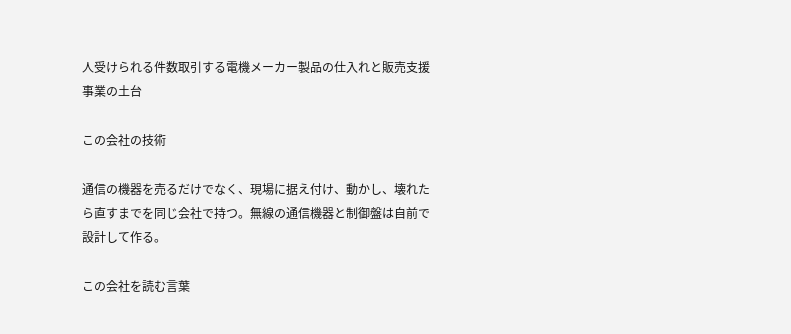人受けられる件数取引する電機メーカー製品の仕入れと販売支援事業の土台

この会社の技術

通信の機器を売るだけでなく、現場に据え付け、動かし、壊れたら直すまでを同じ会社で持つ。無線の通信機器と制御盤は自前で設計して作る。

この会社を読む言葉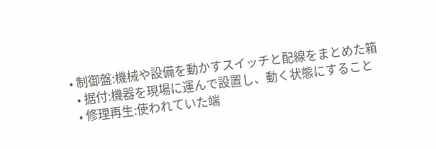• 制御盤:機械や設備を動かすスイッチと配線をまとめた箱
  • 据付:機器を現場に運んで設置し、動く状態にすること
  • 修理再生:使われていた端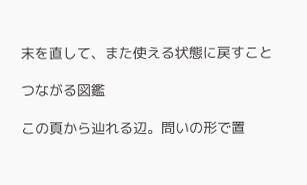末を直して、また使える状態に戻すこと

つながる図鑑

この頁から辿れる辺。問いの形で置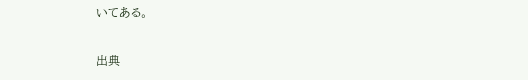いてある。

出典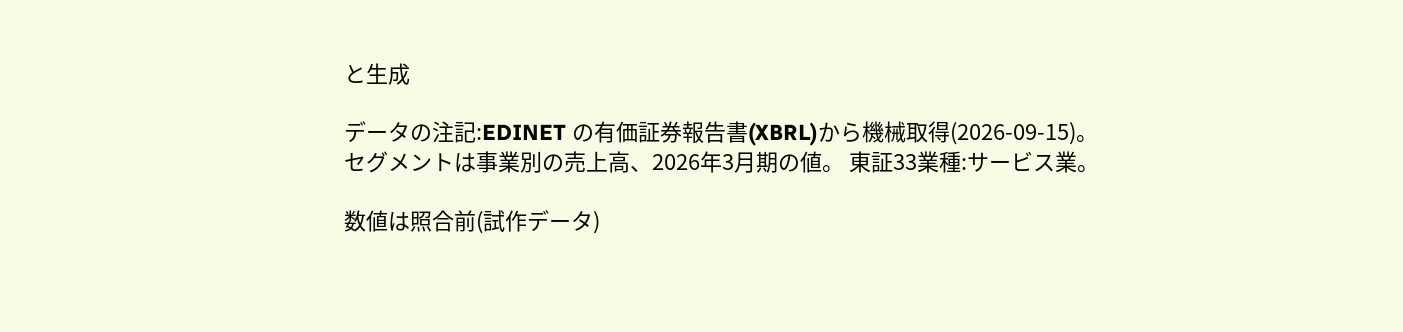と生成

データの注記:EDINET の有価証券報告書(XBRL)から機械取得(2026-09-15)。 セグメントは事業別の売上高、2026年3月期の値。 東証33業種:サービス業。

数値は照合前(試作データ)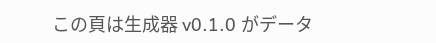この頁は生成器 v0.1.0 がデータ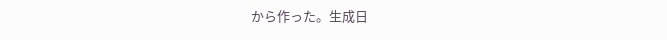から作った。生成日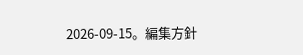2026-09-15。編集方針